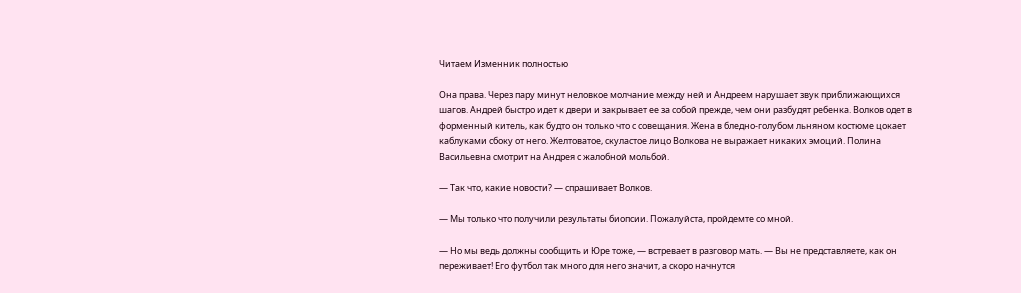Читаем Изменник полностью

Она права. Через пару минут неловкое молчание между ней и Андреем нарушает звук приближающихся шагов. Андрей быстро идет к двери и закрывает ее за собой прежде, чем они разбудят ребенка. Волков одет в форменный китель, как будто он только что с совещания. Жена в бледно-голубом льняном костюме цокает каблуками сбоку от него. Желтоватое, скуластое лицо Волкова не выражает никаких эмоций. Полина Васильевна смотрит на Андрея с жалобной мольбой.

— Так что, какие новости? — спрашивает Волков.

— Мы только что получили результаты биопсии. Пожалуйста, пройдемте со мной.

— Но мы ведь должны сообщить и Юре тоже, — встревает в разговор мать. — Вы не представляете, как он переживает! Его футбол так много для него значит, а скоро начнутся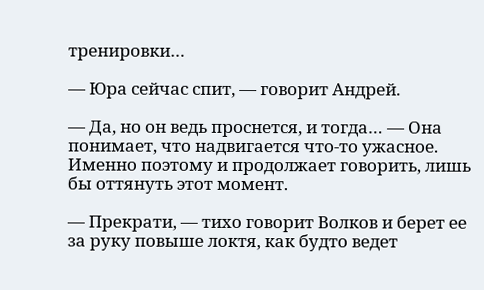тренировки…

— Юра сейчас спит, — говорит Андрей.

— Да, но он ведь проснется, и тогда… — Она понимает, что надвигается что-то ужасное. Именно поэтому и продолжает говорить, лишь бы оттянуть этот момент.

— Прекрати, — тихо говорит Волков и берет ее за руку повыше локтя, как будто ведет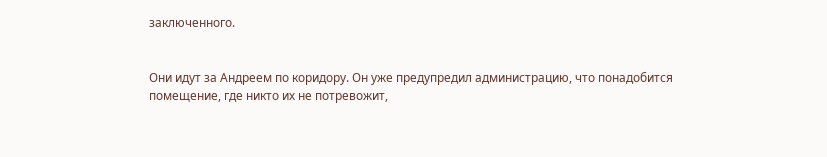заключенного.


Они идут за Андреем по коридору. Он уже предупредил администрацию, что понадобится помещение, где никто их не потревожит,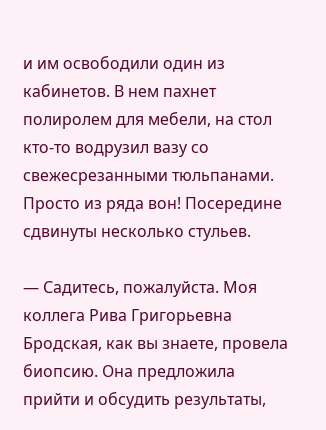и им освободили один из кабинетов. В нем пахнет полиролем для мебели, на стол кто-то водрузил вазу со свежесрезанными тюльпанами. Просто из ряда вон! Посередине сдвинуты несколько стульев.

— Садитесь, пожалуйста. Моя коллега Рива Григорьевна Бродская, как вы знаете, провела биопсию. Она предложила прийти и обсудить результаты,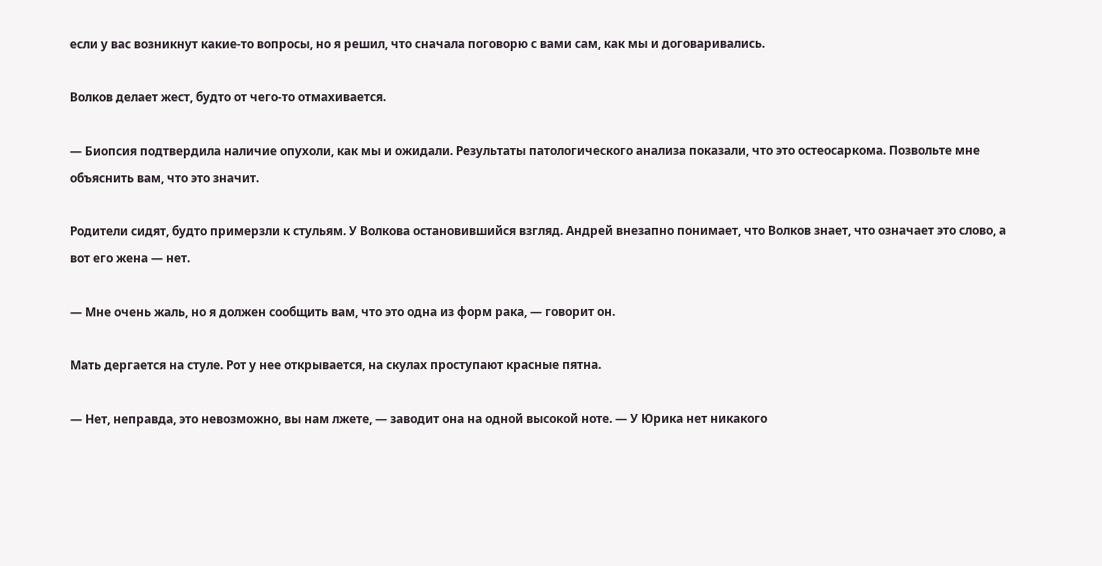если у вас возникнут какие-то вопросы, но я решил, что сначала поговорю с вами сам, как мы и договаривались.

Волков делает жест, будто от чего-то отмахивается.

— Биопсия подтвердила наличие опухоли, как мы и ожидали. Результаты патологического анализа показали, что это остеосаркома. Позвольте мне объяснить вам, что это значит.

Родители сидят, будто примерзли к стульям. У Волкова остановившийся взгляд. Андрей внезапно понимает, что Волков знает, что означает это слово, а вот его жена — нет.

— Мне очень жаль, но я должен сообщить вам, что это одна из форм рака, — говорит он.

Мать дергается на стуле. Рот у нее открывается, на скулах проступают красные пятна.

— Нет, неправда, это невозможно, вы нам лжете, — заводит она на одной высокой ноте. — У Юрика нет никакого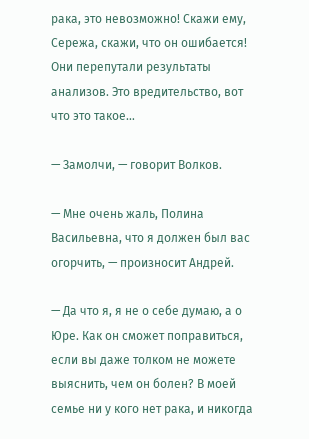рака, это невозможно! Скажи ему, Сережа, скажи, что он ошибается! Они перепутали результаты анализов. Это вредительство, вот что это такое…

— Замолчи, — говорит Волков.

— Мне очень жаль, Полина Васильевна, что я должен был вас огорчить, — произносит Андрей.

— Да что я, я не о себе думаю, а о Юре. Как он сможет поправиться, если вы даже толком не можете выяснить, чем он болен? В моей семье ни у кого нет рака, и никогда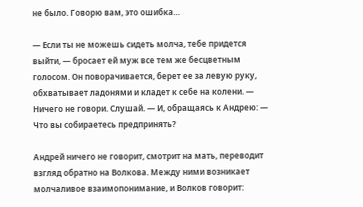не было. Говорю вам, это ошибка…

— Если ты не можешь сидеть молча, тебе придется выйти, — бросает ей муж все тем же бесцветным голосом. Он поворачивается, берет ее за левую руку, обхватывает ладонями и кладет к себе на колени. — Ничего не говори. Слушай. — И, обращаясь к Андрею: — Что вы собираетесь предпринять?

Андрей ничего не говорит, смотрит на мать, переводит взгляд обратно на Волкова. Между ними возникает молчаливое взаимопонимание, и Волков говорит: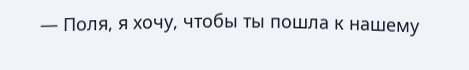— Поля, я хочу, чтобы ты пошла к нашему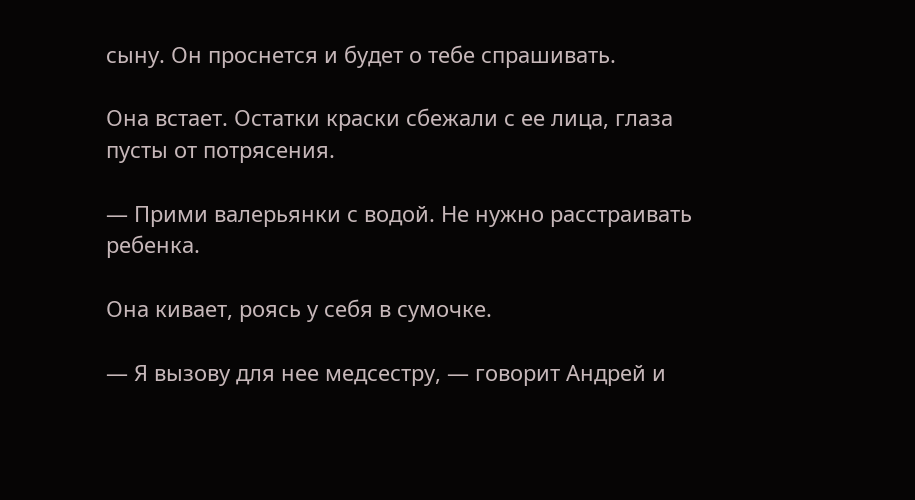сыну. Он проснется и будет о тебе спрашивать.

Она встает. Остатки краски сбежали с ее лица, глаза пусты от потрясения.

— Прими валерьянки с водой. Не нужно расстраивать ребенка.

Она кивает, роясь у себя в сумочке.

— Я вызову для нее медсестру, — говорит Андрей и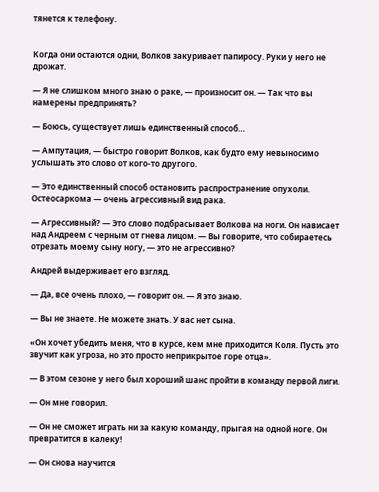тянется к телефону.


Когда они остаются одни, Волков закуривает папиросу. Руки у него не дрожат.

— Я не слишком много знаю о раке, — произносит он. — Так что вы намерены предпринять?

— Боюсь, существует лишь единственный способ…

— Ампутация, — быстро говорит Волков, как будто ему невыносимо услышать это слово от кого-то другого.

— Это единственный способ остановить распространение опухоли. Остеосаркома — очень агрессивный вид рака.

— Агрессивный? — Это слово подбрасывает Волкова на ноги. Он нависает над Андреем с черным от гнева лицом. — Вы говорите, что собираетесь отрезать моему сыну ногу, — это не агрессивно?

Андрей выдерживает его взгляд.

— Да, все очень плохо, — говорит он. — Я это знаю.

— Вы не знаете. Не можете знать. У вас нет сына.

«Он хочет убедить меня, что в курсе, кем мне приходится Коля. Пусть это звучит как угроза, но это просто неприкрытое горе отца».

— В этом сезоне у него был хороший шанс пройти в команду первой лиги.

— Он мне говорил.

— Он не сможет играть ни за какую команду, прыгая на одной ноге. Он превратится в калеку!

— Он снова научится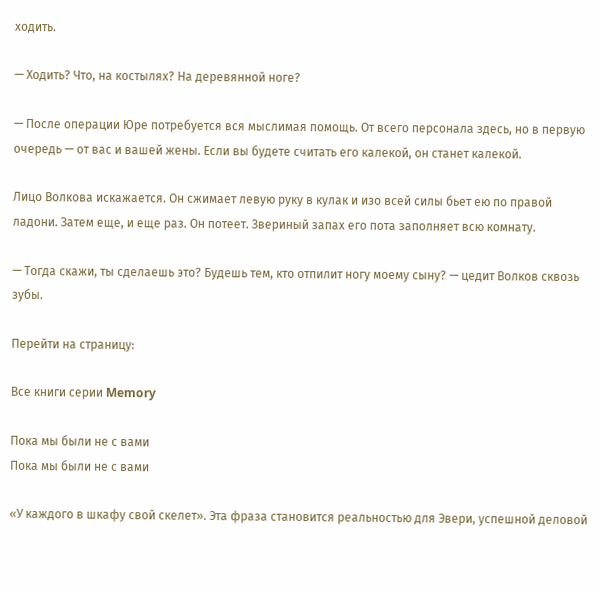ходить.

— Ходить? Что, на костылях? На деревянной ноге?

— После операции Юре потребуется вся мыслимая помощь. От всего персонала здесь, но в первую очередь — от вас и вашей жены. Если вы будете считать его калекой, он станет калекой.

Лицо Волкова искажается. Он сжимает левую руку в кулак и изо всей силы бьет ею по правой ладони. Затем еще, и еще раз. Он потеет. Звериный запах его пота заполняет всю комнату.

— Тогда скажи, ты сделаешь это? Будешь тем, кто отпилит ногу моему сыну? — цедит Волков сквозь зубы.

Перейти на страницу:

Все книги серии Memory

Пока мы были не с вами
Пока мы были не с вами

«У каждого в шкафу свой скелет». Эта фраза становится реальностью для Эвери, успешной деловой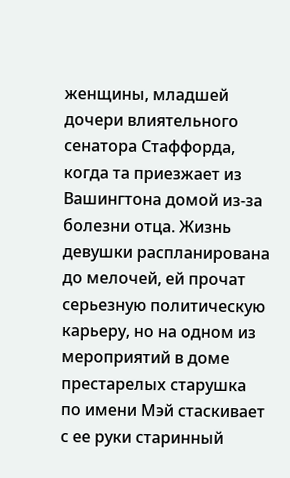женщины, младшей дочери влиятельного сенатора Стаффорда, когда та приезжает из Вашингтона домой из-за болезни отца. Жизнь девушки распланирована до мелочей, ей прочат серьезную политическую карьеру, но на одном из мероприятий в доме престарелых старушка по имени Мэй стаскивает с ее руки старинный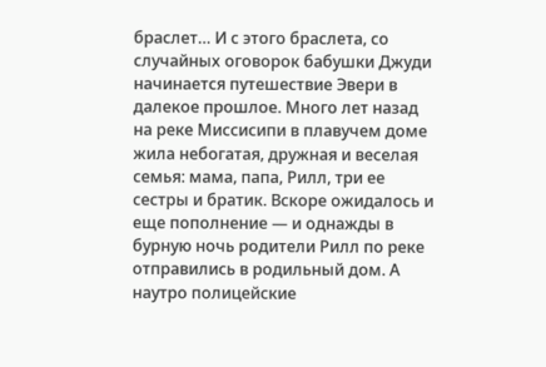браслет… И с этого браслета, со случайных оговорок бабушки Джуди начинается путешествие Эвери в далекое прошлое. Много лет назад на реке Миссисипи в плавучем доме жила небогатая, дружная и веселая семья: мама, папа, Рилл, три ее сестры и братик. Вскоре ожидалось и еще пополнение — и однажды в бурную ночь родители Рилл по реке отправились в родильный дом. А наутро полицейские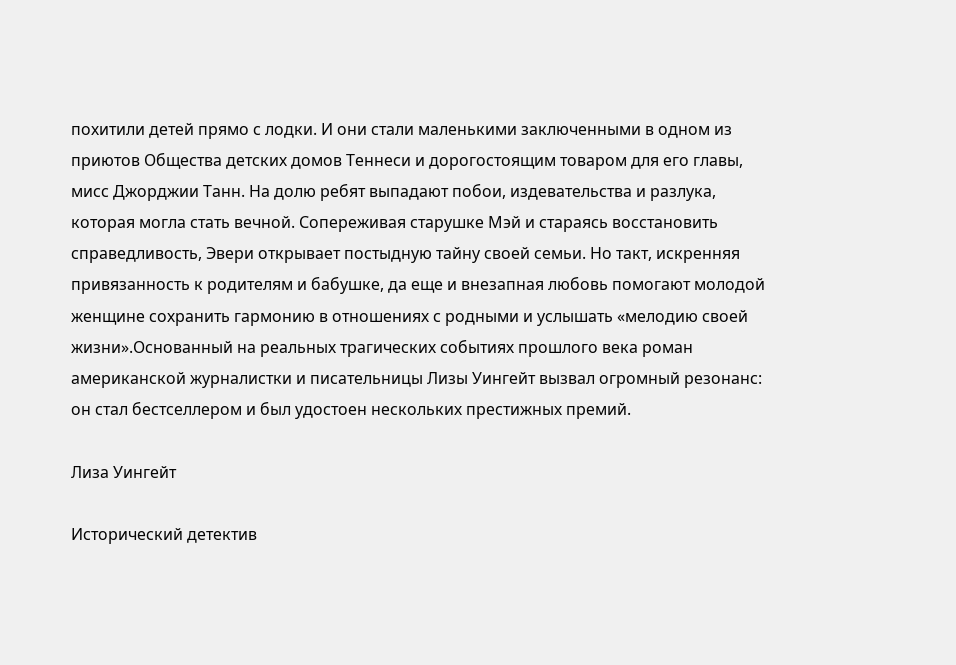похитили детей прямо с лодки. И они стали маленькими заключенными в одном из приютов Общества детских домов Теннеси и дорогостоящим товаром для его главы, мисс Джорджии Танн. На долю ребят выпадают побои, издевательства и разлука, которая могла стать вечной. Сопереживая старушке Мэй и стараясь восстановить справедливость, Эвери открывает постыдную тайну своей семьи. Но такт, искренняя привязанность к родителям и бабушке, да еще и внезапная любовь помогают молодой женщине сохранить гармонию в отношениях с родными и услышать «мелодию своей жизни».Основанный на реальных трагических событиях прошлого века роман американской журналистки и писательницы Лизы Уингейт вызвал огромный резонанс: он стал бестселлером и был удостоен нескольких престижных премий.

Лиза Уингейт

Исторический детектив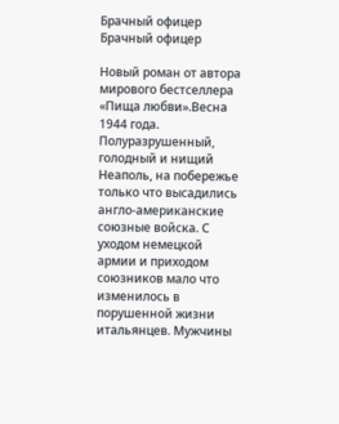Брачный офицер
Брачный офицер

Новый роман от автора мирового бестселлера «Пища любви».Весна 1944 года. Полуразрушенный, голодный и нищий Неаполь, на побережье только что высадились англо-американские союзные войска. С уходом немецкой армии и приходом союзников мало что изменилось в порушенной жизни итальянцев. Мужчины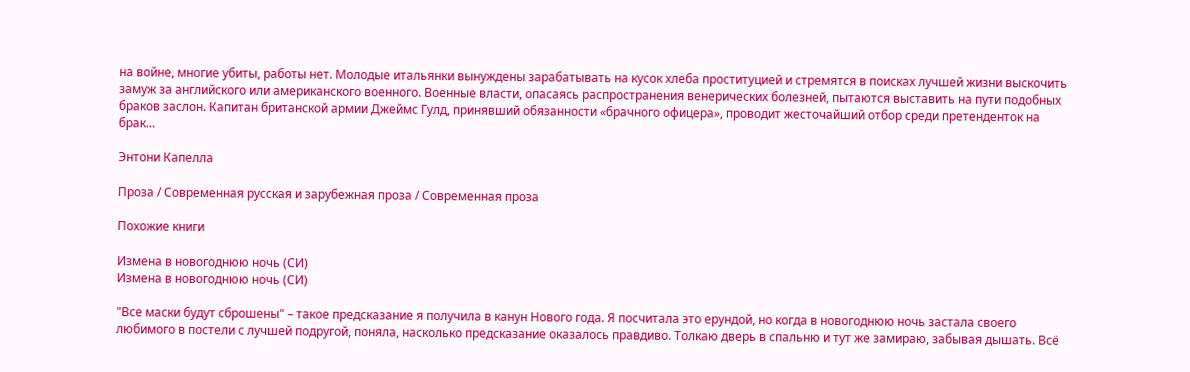на войне, многие убиты, работы нет. Молодые итальянки вынуждены зарабатывать на кусок хлеба проституцией и стремятся в поисках лучшей жизни выскочить замуж за английского или американского военного. Военные власти, опасаясь распространения венерических болезней, пытаются выставить на пути подобных браков заслон. Капитан британской армии Джеймс Гулд, принявший обязанности «брачного офицера», проводит жесточайший отбор среди претенденток на брак…

Энтони Капелла

Проза / Современная русская и зарубежная проза / Современная проза

Похожие книги

Измена в новогоднюю ночь (СИ)
Измена в новогоднюю ночь (СИ)

"Все маски будут сброшены" – такое предсказание я получила в канун Нового года. Я посчитала это ерундой, но когда в новогоднюю ночь застала своего любимого в постели с лучшей подругой, поняла, насколько предсказание оказалось правдиво. Толкаю дверь в спальню и тут же замираю, забывая дышать. Всё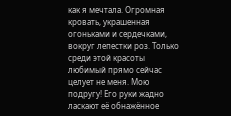как я мечтала. Огромная кровать, украшенная огоньками и сердечками, вокруг лепестки роз. Только среди этой красоты любимый прямо сейчас целует не меня. Мою подругу! Его руки жадно ласкают её обнажённое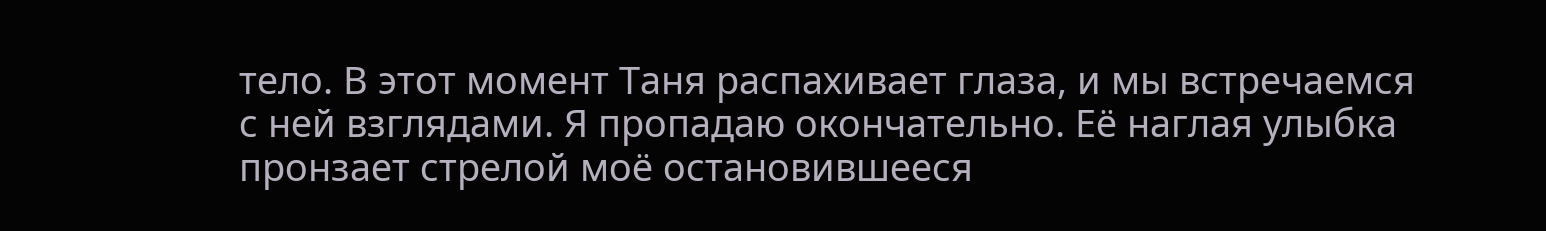тело. В этот момент Таня распахивает глаза, и мы встречаемся с ней взглядами. Я пропадаю окончательно. Её наглая улыбка пронзает стрелой моё остановившееся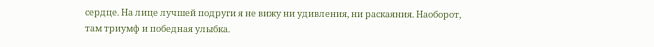сердце. На лице лучшей подруги я не вижу ни удивления, ни раскаяния. Наоборот, там триумф и победная улыбка.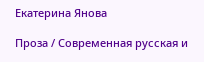Екатерина Янова

Проза / Современная русская и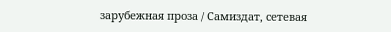зарубежная проза / Самиздат, сетевая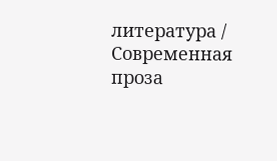литература / Современная проза